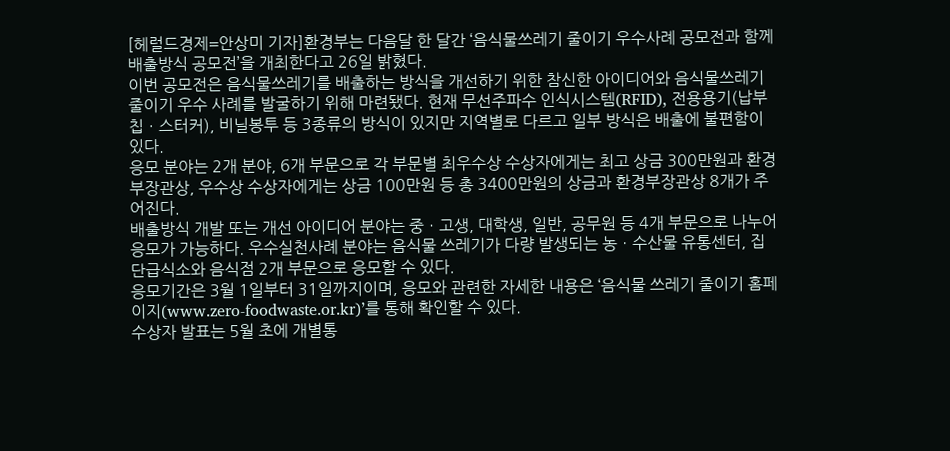[헤럴드경제=안상미 기자]환경부는 다음달 한 달간 ‘음식물쓰레기 줄이기 우수사례 공모전과 함께 배출방식 공모전’을 개최한다고 26일 밝혔다.
이번 공모전은 음식물쓰레기를 배출하는 방식을 개선하기 위한 참신한 아이디어와 음식물쓰레기 줄이기 우수 사례를 발굴하기 위해 마련됐다. 현재 무선주파수 인식시스템(RFID), 전용용기(납부칩ㆍ스터커), 비닐봉투 등 3종류의 방식이 있지만 지역별로 다르고 일부 방식은 배출에 불편함이 있다.
응모 분야는 2개 분야, 6개 부문으로 각 부문별 최우수상 수상자에게는 최고 상금 300만원과 환경부장관상, 우수상 수상자에게는 상금 100만원 등 총 3400만원의 상금과 환경부장관상 8개가 주어진다.
배출방식 개발 또는 개선 아이디어 분야는 중ㆍ고생, 대학생, 일반, 공무원 등 4개 부문으로 나누어 응모가 가능하다. 우수실천사례 분야는 음식물 쓰레기가 다량 발생되는 농ㆍ수산물 유통센터, 집단급식소와 음식점 2개 부문으로 응모할 수 있다.
응모기간은 3월 1일부터 31일까지이며, 응모와 관련한 자세한 내용은 ‘음식물 쓰레기 줄이기 홈페이지(www.zero-foodwaste.or.kr)’를 통해 확인할 수 있다.
수상자 발표는 5월 초에 개별통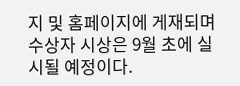지 및 홈페이지에 게재되며 수상자 시상은 9월 초에 실시될 예정이다.